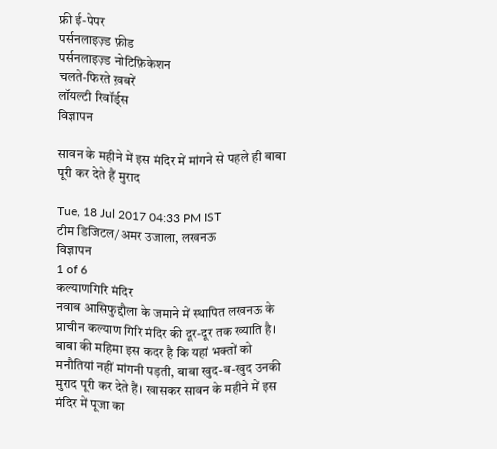फ्री ई-पेपर
पर्सनलाइज़्ड फ़ीड
पर्सनलाइज़्ड नोटिफ़िकेशन
चलते-फिरते ख़बरें
लॉयल्टी रिवॉर्ड्स
विज्ञापन

सावन के महीने में इस मंदिर में मांगने से पहले ही बाबा पूरी कर देते हैं मुराद

Tue, 18 Jul 2017 04:33 PM IST
टीम डिजिटल/अमर उजाला, लखनऊ
विज्ञापन
1 of 6
कल्याणग‌िर‌ि मंद‌िर
नवाब आसिफुद्दौला के जमाने में स्थापित लखनऊ के प्राचीन कल्याण गिरि मंदिर की दूर-दूर तक ख्याति है। बाबा की महिमा इस कदर है कि यहां भक्तों को मनौतियां नहीं मांगनी पड़ती, बाबा खुद-ब-खुद उनकी मुराद पूरी कर देते हैं। खासकर सावन के महीने में इस मंद‌िर में पूजा का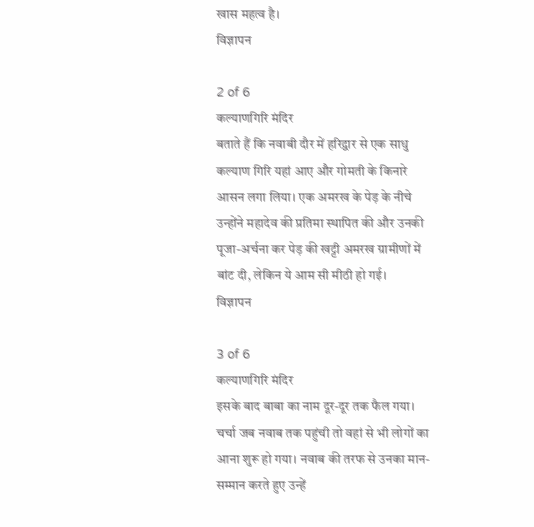खास महत्व है।
विज्ञापन

2 of 6
कल्याणग‌िर‌ि मंद‌िर
बताते हैं कि नवाबी दौर में हरिद्वार से एक साधु कल्याण गिरि यहां आए और गोमती के किनारे आसन लगा लिया। एक अमरख के पेड़ के नीचे उन्होंने महादेव की प्रतिमा स्थापित की और उनकी पूजा-अर्चना कर पेड़ की खट्टी अमरख ग्रामीणों में बांट दी, लेकिन ये आम सी मीठी हो गई।
विज्ञापन

3 of 6
कल्याणग‌िर‌ि मंद‌िर
इसके बाद बाबा का नाम दूर-दूर तक फैल गया। चर्चा जब नवाब तक पहुंची तो वहां से भी लोगों का आना शुरू हो गया। नवाब की तरफ से उनका मान-सम्मान करते हुए उन्हें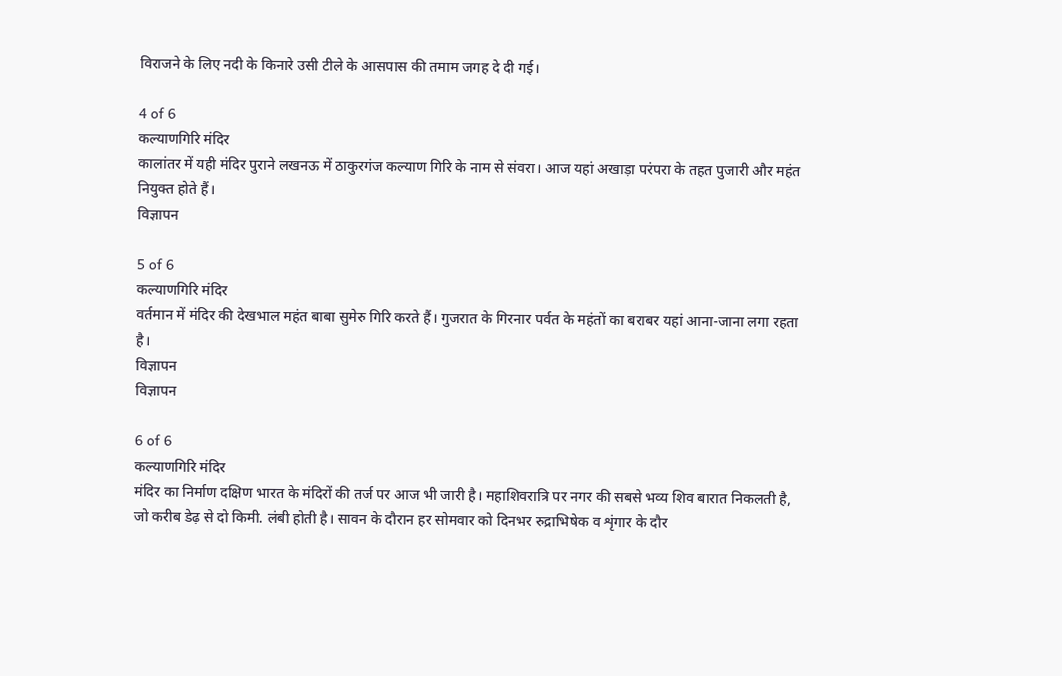विराजने के लिए नदी के किनारे उसी टीले के आसपास की तमाम जगह दे दी गई।

4 of 6
कल्याणग‌िर‌ि मंद‌िर
कालांतर में यही मंदिर पुराने लखनऊ में ठाकुरगंज कल्याण गिरि के नाम से संवरा। आज यहां अखाड़ा परंपरा के तहत पुजारी और महंत नियुक्त होते हैं।
विज्ञापन

5 of 6
कल्याणग‌िर‌ि मंद‌िर
वर्तमान में मंदिर की देखभाल महंत बाबा सुमेरु गिरि करते हैं। गुजरात के गिरनार पर्वत के महंतों का बराबर यहां आना-जाना लगा रहता है।
विज्ञापन
विज्ञापन

6 of 6
कल्याणग‌िर‌ि मंद‌िर
मंदिर का निर्माण दक्षिण भारत के मंदिरों की तर्ज पर आज भी जारी है। महाशिवरात्रि पर नगर की सबसे भव्य शिव बारात निकलती है, जो करीब डेढ़ से दो किमी. लंबी होती है। सावन के दौरान हर सोमवार को दिनभर रुद्राभिषेक व शृंगार के दौर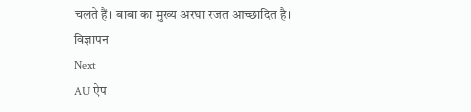चलते हैं। बाबा का मुख्य अरघा रजत आच्छादित है।
विज्ञापन
Next
AU ऐप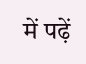में पढ़ें